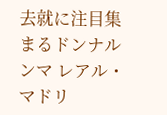去就に注目集まるドンナルンマ レアル・マドリ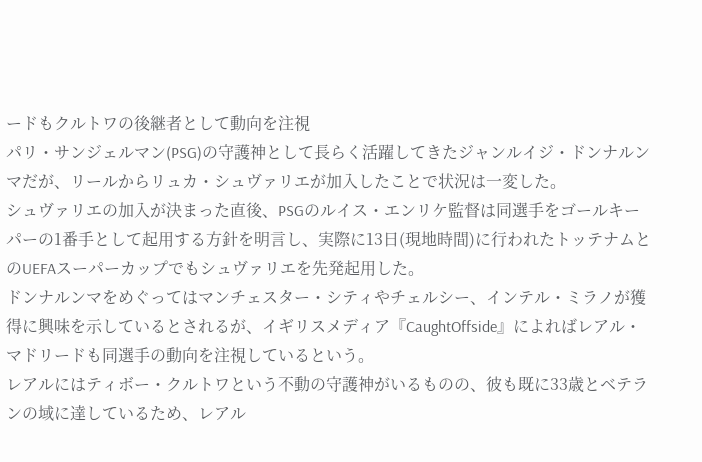ードもクルトワの後継者として動向を注視
パリ・サンジェルマン(PSG)の守護神として長らく活躍してきたジャンルイジ・ドンナルンマだが、リールからリュカ・シュヴァリエが加入したことで状況は一変した。
シュヴァリエの加入が決まった直後、PSGのルイス・エンリケ監督は同選手をゴールキーパーの1番手として起用する方針を明言し、実際に13日(現地時間)に行われたトッテナムとのUEFAスーパーカップでもシュヴァリエを先発起用した。
ドンナルンマをめぐってはマンチェスター・シティやチェルシー、インテル・ミラノが獲得に興味を示しているとされるが、イギリスメディア『CaughtOffside』によればレアル・マドリードも同選手の動向を注視しているという。
レアルにはティボー・クルトワという不動の守護神がいるものの、彼も既に33歳とベテランの域に達しているため、レアル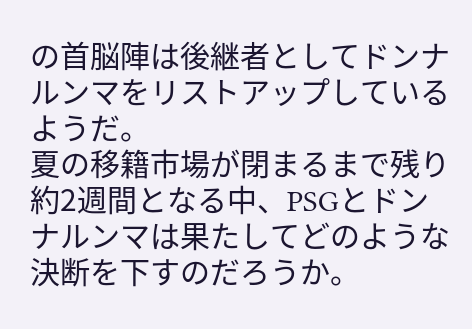の首脳陣は後継者としてドンナルンマをリストアップしているようだ。
夏の移籍市場が閉まるまで残り約2週間となる中、PSGとドンナルンマは果たしてどのような決断を下すのだろうか。